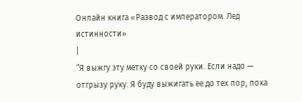Онлайн книга «Развод с императором. Лед истинности»
|
“Я выжгу эту метку со своей руки. Если надо — отгрызу руку. Я буду выжигать ее до тех пор, пока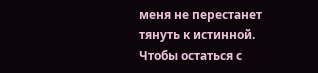меня не перестанет тянуть к истинной. Чтобы остаться с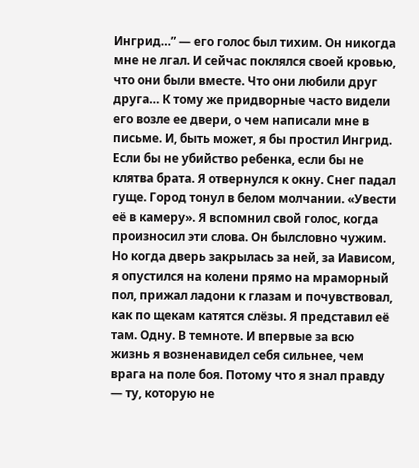Ингрид…” — его голос был тихим. Он никогда мне не лгал. И сейчас поклялся своей кровью, что они были вместе. Что они любили друг друга… К тому же придворные часто видели его возле ее двери, о чем написали мне в письме. И, быть может, я бы простил Ингрид. Если бы не убийство ребенка, если бы не клятва брата. Я отвернулся к окну. Снег падал гуще. Город тонул в белом молчании. «Увести её в камеру». Я вспомнил свой голос, когда произносил эти слова. Он былсловно чужим. Но когда дверь закрылась за ней, за Иависом, я опустился на колени прямо на мраморный пол, прижал ладони к глазам и почувствовал, как по щекам катятся слёзы. Я представил её там. Одну. В темноте. И впервые за всю жизнь я возненавидел себя сильнее, чем врага на поле боя. Потому что я знал правду — ту, которую не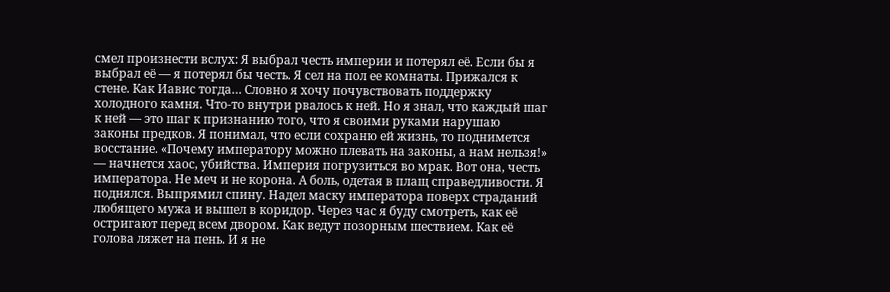смел произнести вслух: Я выбрал честь империи и потерял её. Если бы я выбрал её — я потерял бы честь. Я сел на пол ее комнаты. Прижался к стене. Как Иавис тогда… Словно я хочу почувствовать поддержку холодного камня. Что-то внутри рвалось к ней. Но я знал, что каждый шаг к ней — это шаг к признанию того, что я своими руками нарушаю законы предков. Я понимал, что если сохраню ей жизнь, то поднимется восстание. «Почему императору можно плевать на законы, а нам нельзя!» — начнется хаос, убийства. Империя погрузиться во мрак. Вот она, честь императора. Не меч и не корона. А боль, одетая в плащ справедливости. Я поднялся. Выпрямил спину. Надел маску императора поверх страданий любящего мужа и вышел в коридор. Через час я буду смотреть, как её остригают перед всем двором. Как ведут позорным шествием. Как её голова ляжет на пень. И я не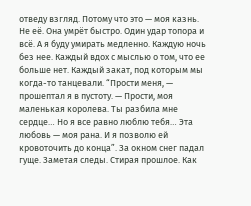отведу взгляд. Потому что это — моя казнь. Не её. Она умрёт быстро. Один удар топора и всё. А я буду умирать медленно. Каждую ночь без нее. Каждый вдох с мыслью о том, что ее больше нет. Каждый закат, под которым мы когда-то танцевали. “Прости меня, — прошептал я в пустоту. — Прости, моя маленькая королева. Ты разбила мне сердце… Но я все равно люблю тебя… Эта любовь — моя рана. И я позволю ей кровоточить до конца”. За окном снег падал гуще. Заметая следы. Стирая прошлое. Как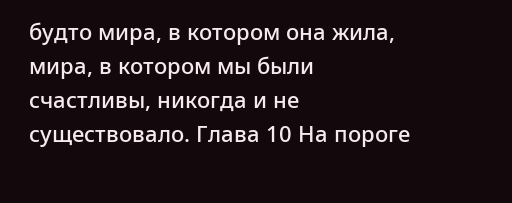будто мира, в котором она жила, мира, в котором мы были счастливы, никогда и не существовало. Глава 10 На пороге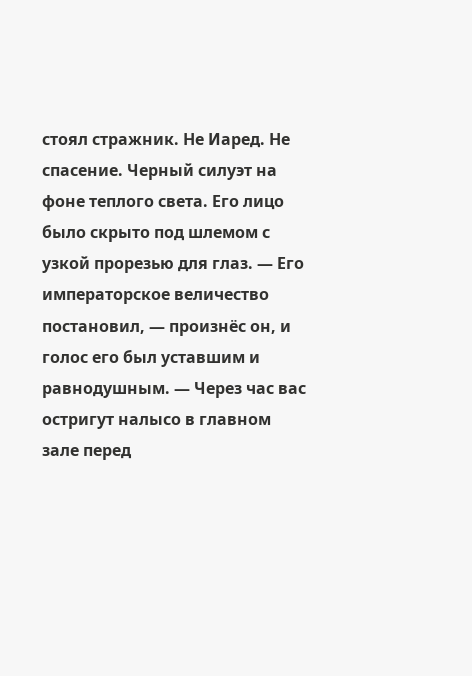стоял стражник. Не Иаред. Не спасение. Черный силуэт на фоне теплого света. Его лицо было скрыто под шлемом с узкой прорезью для глаз. — Его императорское величество постановил, — произнёс он, и голос его был уставшим и равнодушным. — Через час вас остригут налысо в главном зале перед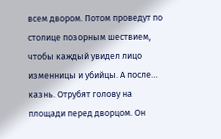всем двором. Потом проведут по столице позорным шествием, чтобы каждый увидел лицо изменницы и убийцы. А после… казнь. Отрубят голову на площади перед дворцом. Он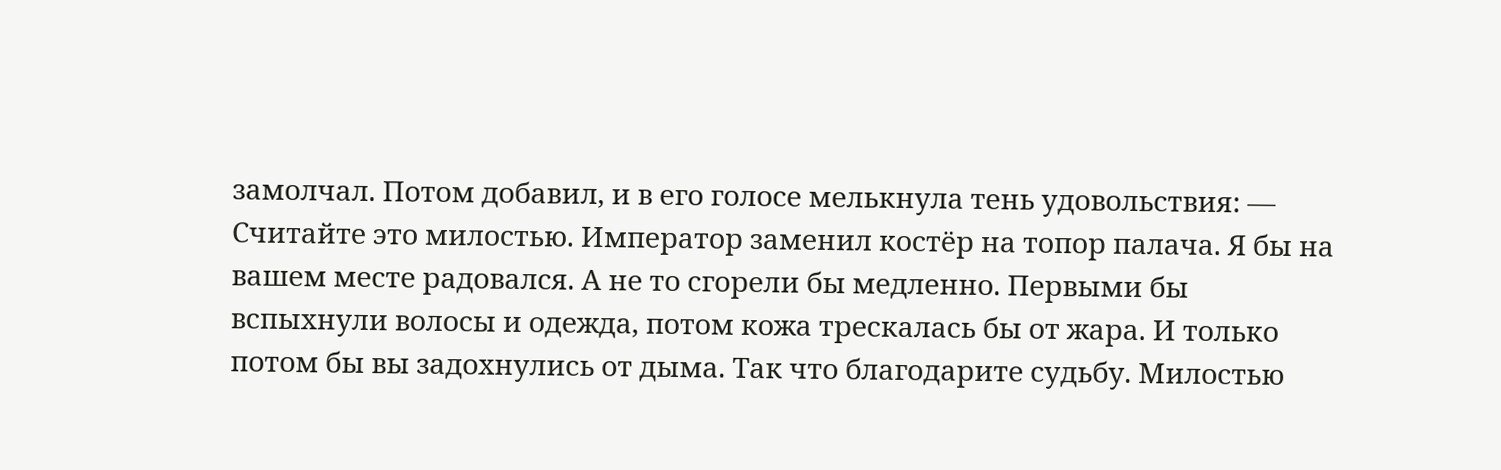замолчал. Потом добавил, и в его голосе мелькнула тень удовольствия: — Считайте это милостью. Император заменил костёр на топор палача. Я бы на вашем месте радовался. А не то сгорели бы медленно. Первыми бы вспыхнули волосы и одежда, потом кожа трескалась бы от жара. И только потом бы вы задохнулись от дыма. Так что благодарите судьбу. Милостью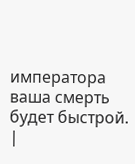императора ваша смерть будет быстрой. |